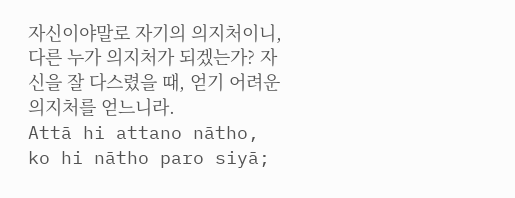자신이야말로 자기의 의지처이니, 다른 누가 의지처가 되겠는가? 자신을 잘 다스렸을 때, 얻기 어려운 의지처를 얻느니라.
Attā hi attano nātho, ko hi nātho paro siyā;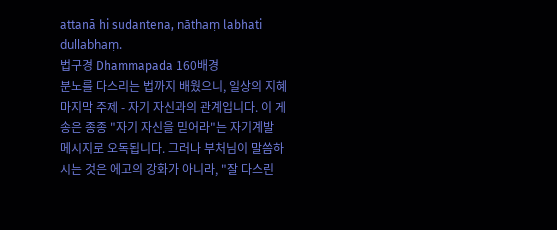attanā hi sudantena, nāthaṃ labhati dullabhaṃ.
법구경 Dhammapada 160배경
분노를 다스리는 법까지 배웠으니, 일상의 지혜 마지막 주제 - 자기 자신과의 관계입니다. 이 게송은 종종 "자기 자신을 믿어라"는 자기계발 메시지로 오독됩니다. 그러나 부처님이 말씀하시는 것은 에고의 강화가 아니라, "잘 다스린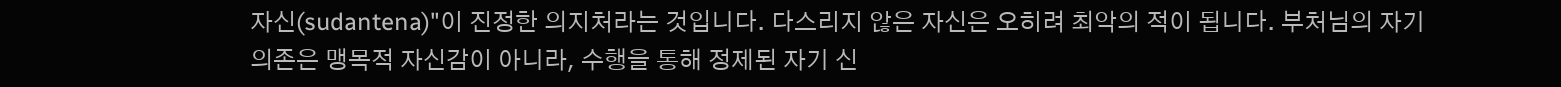자신(sudantena)"이 진정한 의지처라는 것입니다. 다스리지 않은 자신은 오히려 최악의 적이 됩니다. 부처님의 자기 의존은 맹목적 자신감이 아니라, 수행을 통해 정제된 자기 신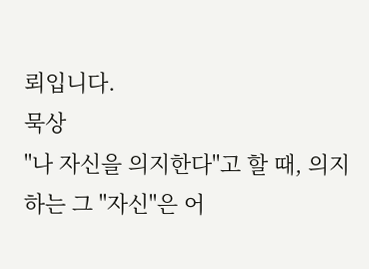뢰입니다.
묵상
"나 자신을 의지한다"고 할 때, 의지하는 그 "자신"은 어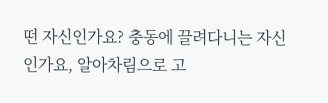떤 자신인가요? 충동에 끌려다니는 자신인가요, 알아차림으로 고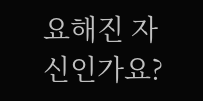요해진 자신인가요?